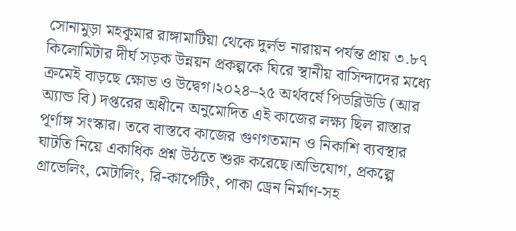সোনামুড়া মহকুমার রাঙ্গামাটিয়া থেকে দুর্লভ নারায়ন পর্যন্ত প্রায় ৩.৮৭ কিলোমিটার দীর্ঘ সড়ক উন্নয়ন প্রকল্পকে ঘিরে স্থানীয় বাসিন্দাদের মধ্যে ক্রমেই বাড়ছে ক্ষোভ ও উদ্বেগ।২০২৪–২৫ অর্থবর্ষে পিডব্লিউডি (আর অ্যান্ড বি) দপ্তরের অধীনে অনুমোদিত এই কাজের লক্ষ্য ছিল রাস্তার পূর্ণাঙ্গ সংস্কার। তবে বাস্তবে কাজের গুণগতমান ও নিকাশি ব্যবস্থার ঘাটতি নিয়ে একাধিক প্রশ্ন উঠতে শুরু করেছে।অভিযোগ, প্রকল্পে গ্রাভেলিং, মেটালিং, রি-কার্পেটিং, পাকা ড্রেন নির্মাণ-সহ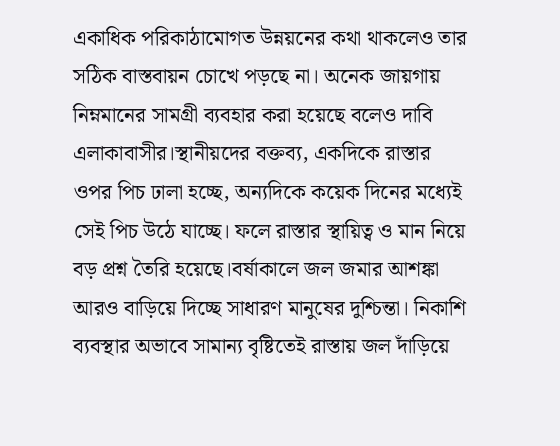একাধিক পরিকাঠামোগত উন্নয়নের কথা থাকলেও তার সঠিক বাস্তবায়ন চোখে পড়ছে না। অনেক জায়গায় নিম্নমানের সামগ্রী ব্যবহার করা হয়েছে বলেও দাবি এলাকাবাসীর।স্থানীয়দের বক্তব্য, একদিকে রাস্তার ওপর পিচ ঢালা হচ্ছে, অন্যদিকে কয়েক দিনের মধ্যেই সেই পিচ উঠে যাচ্ছে। ফলে রাস্তার স্থায়িত্ব ও মান নিয়ে বড় প্রশ্ন তৈরি হয়েছে।বর্ষাকালে জল জমার আশঙ্কা আরও বাড়িয়ে দিচ্ছে সাধারণ মানুষের দুশ্চিন্তা। নিকাশি ব্যবস্থার অভাবে সামান্য বৃষ্টিতেই রাস্তায় জল দাঁড়িয়ে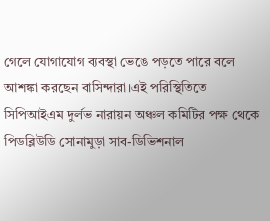গেলে যোগাযোগ ব্যবস্থা ভেঙে পড়তে পারে বলে আশঙ্কা করছেন বাসিন্দারা।এই পরিস্থিতিতে সিপিআইএম দুর্লভ নারায়ন অঞ্চল কমিটির পক্ষ থেকে পিডব্লিউডি সোনামুড়া সাব-ডিভিশনাল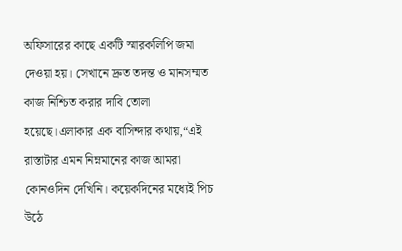অফিসারের কাছে একটি স্মারকলিপি জমা দেওয়া হয়। সেখানে দ্রুত তদন্ত ও মানসম্মত কাজ নিশ্চিত করার দাবি তোলা হয়েছে।এলাকার এক বাসিন্দার কথায়,“এই রাস্তাটার এমন নিম্নমানের কাজ আমরা কোনওদিন দেখিনি। কয়েকদিনের মধ্যেই পিচ উঠে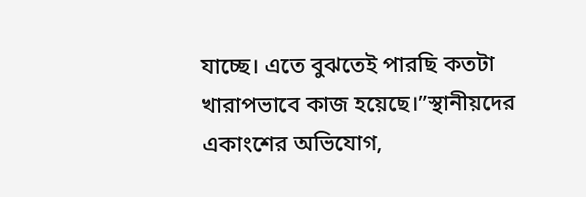যাচ্ছে। এতে বুঝতেই পারছি কতটা খারাপভাবে কাজ হয়েছে।”স্থানীয়দের একাংশের অভিযোগ,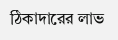ঠিকাদারের লাভ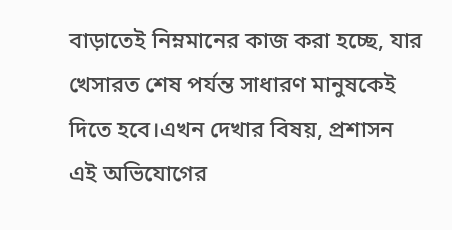বাড়াতেই নিম্নমানের কাজ করা হচ্ছে, যার খেসারত শেষ পর্যন্ত সাধারণ মানুষকেই দিতে হবে।এখন দেখার বিষয়, প্রশাসন এই অভিযোগের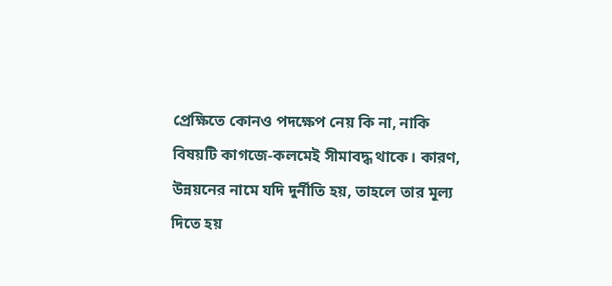প্রেক্ষিতে কোনও পদক্ষেপ নেয় কি না, নাকি বিষয়টি কাগজে-কলমেই সীমাবদ্ধ থাকে। কারণ, উন্নয়নের নামে যদি দুর্নীতি হয়, তাহলে তার মূল্য দিতে হয়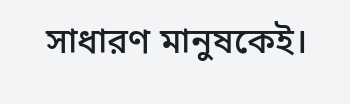সাধারণ মানুষকেই।